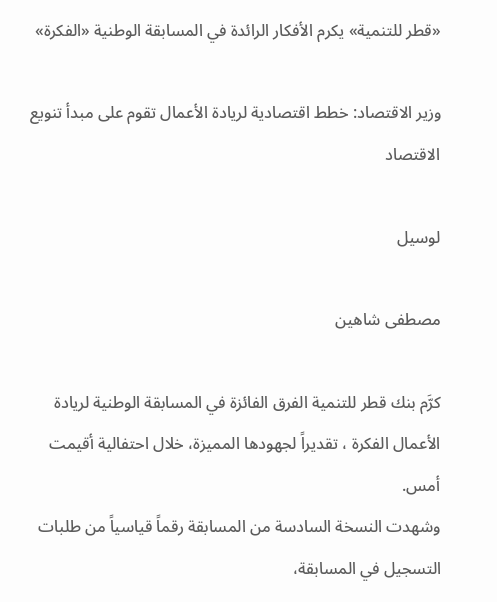«قطر للتنمية» يكرم الأفكار الرائدة في المسابقة الوطنية «الفكرة»

وزير الاقتصاد: خطط اقتصادية لريادة الأعمال تقوم على مبدأ تنويع الاقتصاد

لوسيل

مصطفى شاهين

كرَّم بنك قطر للتنمية الفرق الفائزة في المسابقة الوطنية لريادة الأعمال الفكرة ، تقديراً لجهودها المميزة، خلال احتفالية أقيمت أمس.
وشهدت النسخة السادسة من المسابقة رقماً قياسياً من طلبات التسجيل في المسابقة،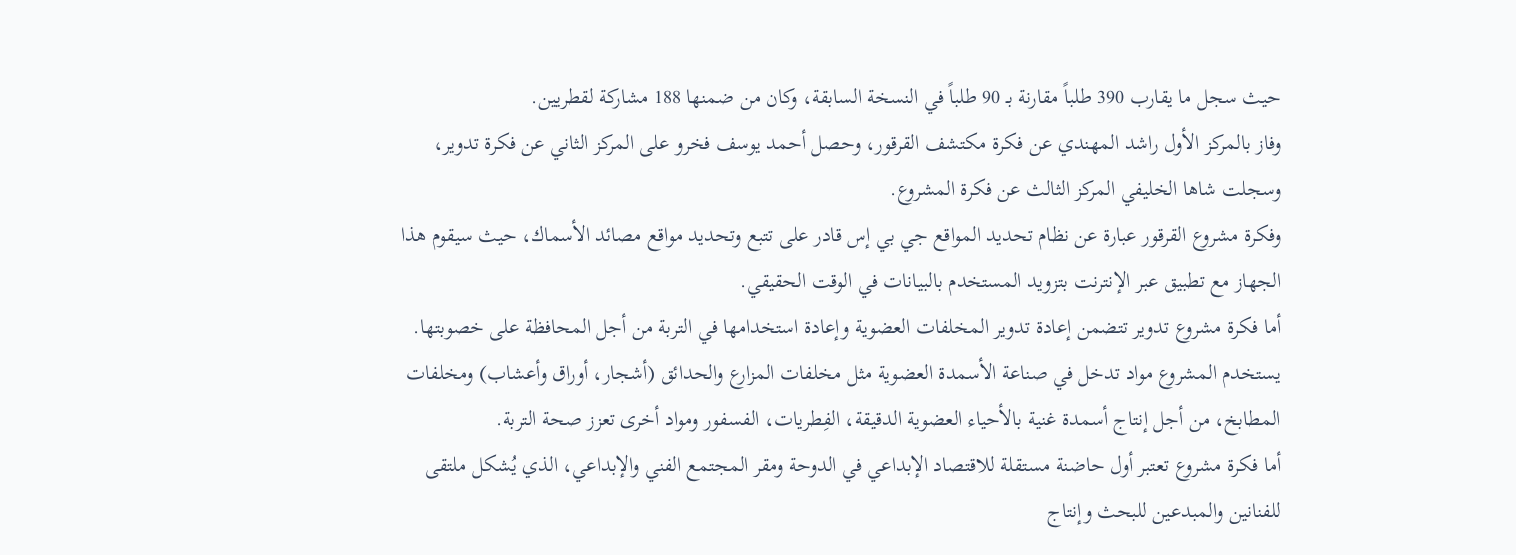حيث سجل ما يقارب 390 طلباً مقارنة بـ 90 طلباً في النسخة السابقة، وكان من ضمنها 188 مشاركة لقطريين.
وفاز بالمركز الأول راشد المهندي عن فكرة مكتشف القرقور، وحصل أحمد يوسف فخرو على المركز الثاني عن فكرة تدوير، وسجلت شاها الخليفي المركز الثالث عن فكرة المشروع.
وفكرة مشروع القرقور عبارة عن نظام تحديد المواقع جي بي إس قادر على تتبع وتحديد مواقع مصائد الأسماك، حيث سيقوم هذا الجهاز مع تطبيق عبر الإنترنت بتزويد المستخدم بالبيانات في الوقت الحقيقي.
أما فكرة مشروع تدوير تتضمن إعادة تدوير المخلفات العضوية وإعادة استخدامها في التربة من أجل المحافظة على خصوبتها. يستخدم المشروع مواد تدخل في صناعة الأسمدة العضوية مثل مخلفات المزارع والحدائق (أشجار، أوراق وأعشاب) ومخلفات المطابخ، من أجل إنتاج أسمدة غنية بالأحياء العضوية الدقيقة، الفِطريات، الفسفور ومواد أخرى تعزز صحة التربة.
أما فكرة مشروع تعتبر أول حاضنة مستقلة للاقتصاد الإبداعي في الدوحة ومقر المجتمع الفني والإبداعي، الذي يُشكل ملتقى للفنانين والمبدعين للبحث وإنتاج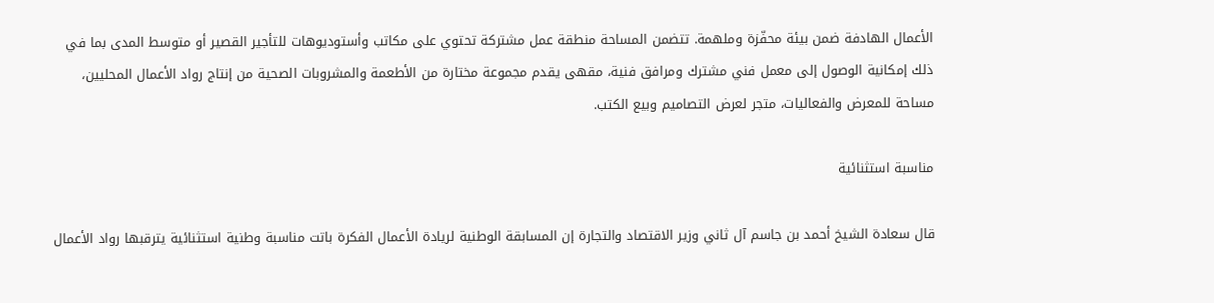الأعمال الهادفة ضمن بيئة محفّزة وملهمة. تتضمن المساحة منطقة عمل مشتركة تحتوي على مكاتب وأستوديوهات للتأجير القصير أو متوسط المدى بما في ذلك إمكانية الوصول إلى معمل فني مشترك ومرافق فنية، مقهى يقدم مجموعة مختارة من الأطعمة والمشروبات الصحية من إنتاج رواد الأعمال المحليين، مساحة للمعرض والفعاليات، متجر لعرض التصاميم وبيع الكتب.

مناسبة استثنائية

قال سعادة الشيخ أحمد بن جاسم آل ثاني وزير الاقتصاد والتجارة إن المسابقة الوطنية لريادة الأعمال الفكرة باتت مناسبة وطنية استثنائية يترقبها رواد الأعمال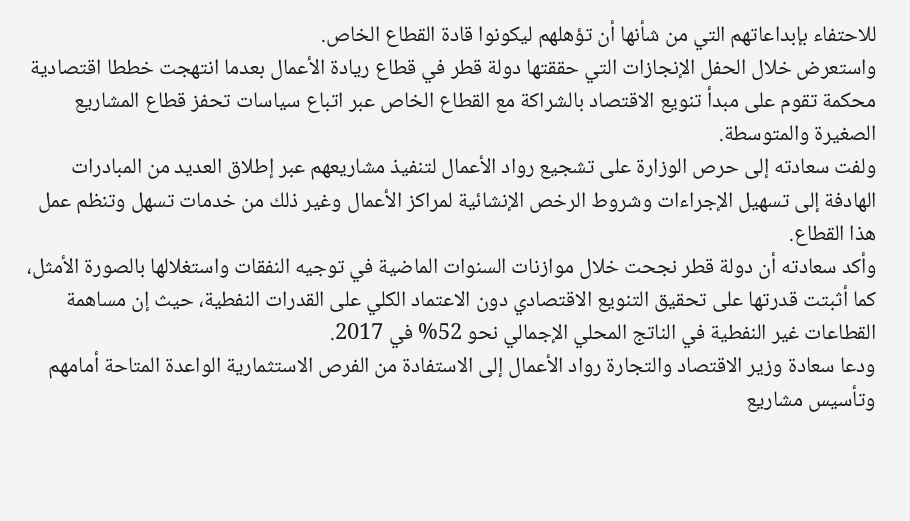للاحتفاء بإبداعاتهم التي من شأنها أن تؤهلهم ليكونوا قادة القطاع الخاص.
واستعرض خلال الحفل الإنجازات التي حققتها دولة قطر في قطاع ريادة الأعمال بعدما انتهجت خططا اقتصادية محكمة تقوم على مبدأ تنويع الاقتصاد بالشراكة مع القطاع الخاص عبر اتباع سياسات تحفز قطاع المشاريع الصغيرة والمتوسطة.
ولفت سعادته إلى حرص الوزارة على تشجيع رواد الأعمال لتنفيذ مشاريعهم عبر إطلاق العديد من المبادرات الهادفة إلى تسهيل الإجراءات وشروط الرخص الإنشائية لمراكز الأعمال وغير ذلك من خدمات تسهل وتنظم عمل هذا القطاع.
وأكد سعادته أن دولة قطر نجحت خلال موازنات السنوات الماضية في توجيه النفقات واستغلالها بالصورة الأمثل، كما أثبتت قدرتها على تحقيق التنويع الاقتصادي دون الاعتماد الكلي على القدرات النفطية، حيث إن مساهمة القطاعات غير النفطية في الناتج المحلي الإجمالي نحو 52% في 2017.
ودعا سعادة وزير الاقتصاد والتجارة رواد الأعمال إلى الاستفادة من الفرص الاستثمارية الواعدة المتاحة أمامهم وتأسيس مشاريع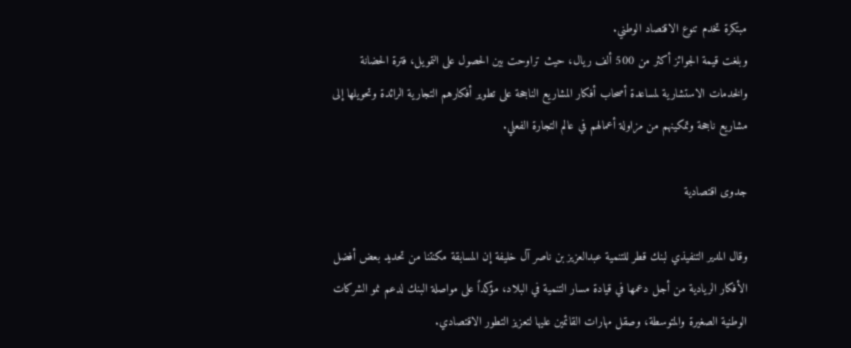مبتكرة تخدم تنوع الاقتصاد الوطني.
وبلغت قيمة الجوائز أكثر من 500 ألف ريال، حيث تراوحت بين الحصول على التمويل، فترة الحضانة والخدمات الاستشارية لمساعدة أصحاب أفكار المشاريع الناجحة على تطوير أفكارهم التجارية الرائدة وتحويلها إلى مشاريع ناجحة وتمكينهم من مزاولة أعمالهم في عالم التجارة الفعلي.

جدوى اقتصادية

وقال المدير التنفيذي لبنك قطر للتنمية عبدالعزيز بن ناصر آل خليفة إن المسابقة مكنتنا من تحديد بعض أفضل الأفكار الريادية من أجل دعمها في قيادة مسار التنمية في البلاد، مؤكداً على مواصلة البنك لدعم نمو الشركات الوطنية الصغيرة والمتوسطة، وصقل مهارات القائمين عليها لتعزيز التطور الاقتصادي.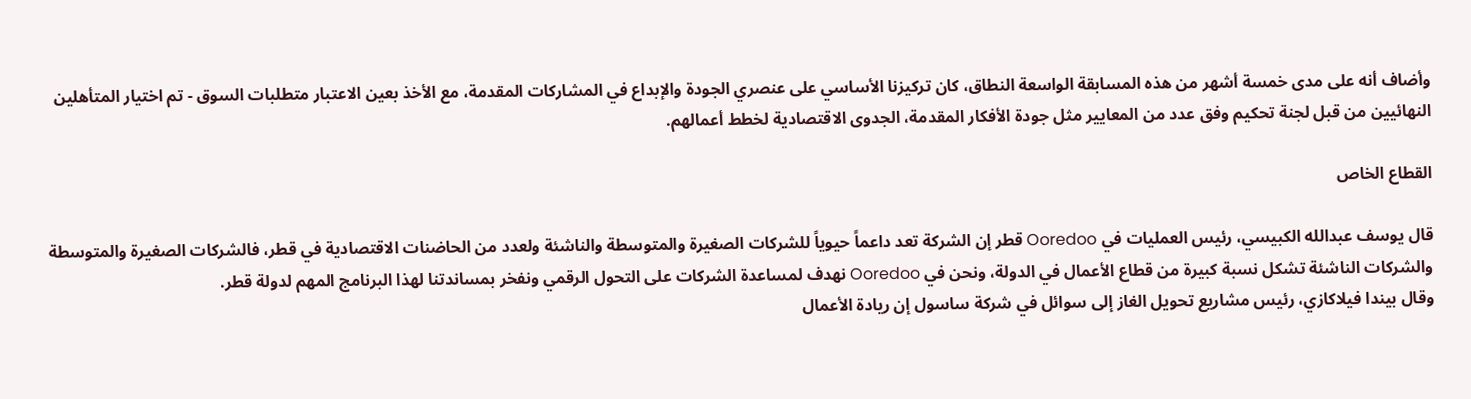وأضاف أنه على مدى خمسة أشهر من هذه المسابقة الواسعة النطاق، كان تركيزنا الأساسي على عنصري الجودة والإبداع في المشاركات المقدمة، مع الأخذ بعين الاعتبار متطلبات السوق - تم اختيار المتأهلين النهائيين من قبل لجنة تحكيم وفق عدد من المعايير مثل جودة الأفكار المقدمة، الجدوى الاقتصادية لخطط أعمالهم.

القطاع الخاص

قال يوسف عبدالله الكبيسي، رئيس العمليات في Ooredoo قطر إن الشركة تعد داعماً حيوياً للشركات الصغيرة والمتوسطة والناشئة ولعدد من الحاضنات الاقتصادية في قطر، فالشركات الصغيرة والمتوسطة والشركات الناشئة تشكل نسبة كبيرة من قطاع الأعمال في الدولة، ونحن في Ooredoo نهدف لمساعدة الشركات على التحول الرقمي ونفخر بمساندتنا لهذا البرنامج المهم لدولة قطر.
وقال بيندا فيلاكازي، رئيس مشاريع تحويل الغاز إلى سوائل في شركة ساسول إن ريادة الأعمال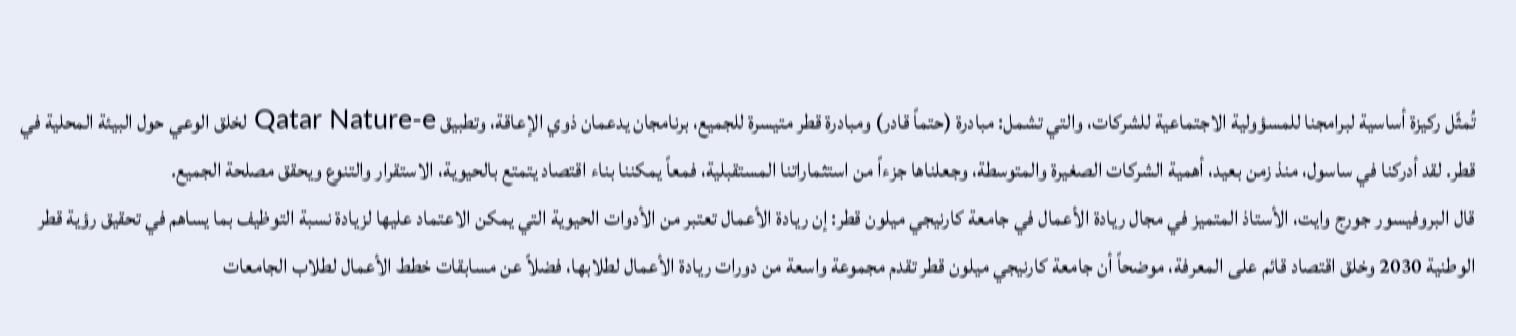تُمثّل ركيزة أساسية لبرامجنا للمسؤولية الاجتماعية للشركات، والتي تشمل: مبادرة (حتماً قادر) ومبادرة قطر متيسرة للجميع، برنامجان يدعمان ذوي الإعاقة، وتطبيق Qatar Nature-e لخلق الوعي حول البيئة المحلية في قطر. لقد أدركنا في ساسول، منذ زمن بعيد، أهمية الشركات الصغيرة والمتوسطة، وجعلناها جزءاً من استثماراتنا المستقبلية، فمعاً يمكننا بناء اقتصاد يتمتع بالحيوية، الاستقرار والتنوع ويحقق مصلحة الجميع.
قال البروفيسور جورج وايت، الأستاذ المتميز في مجال ريادة الأعمال في جامعة كارنيجي ميلون قطر: إن ريادة الأعمال تعتبر من الأدوات الحيوية التي يمكن الاعتماد عليها لزيادة نسبة التوظيف بما يساهم في تحقيق رؤية قطر الوطنية 2030 وخلق اقتصاد قائم على المعرفة، موضحاً أن جامعة كارنيجي ميلون قطر تقدم مجموعة واسعة من دورات ريادة الأعمال لطلابها، فضلاً عن مسابقات خطط الأعمال لطلاب الجامعات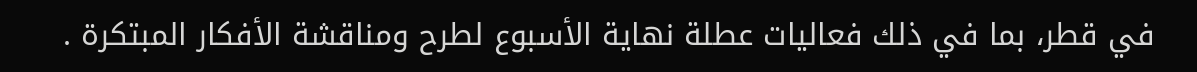في قطر، بما في ذلك فعاليات عطلة نهاية الأسبوع لطرح ومناقشة الأفكار المبتكرة .